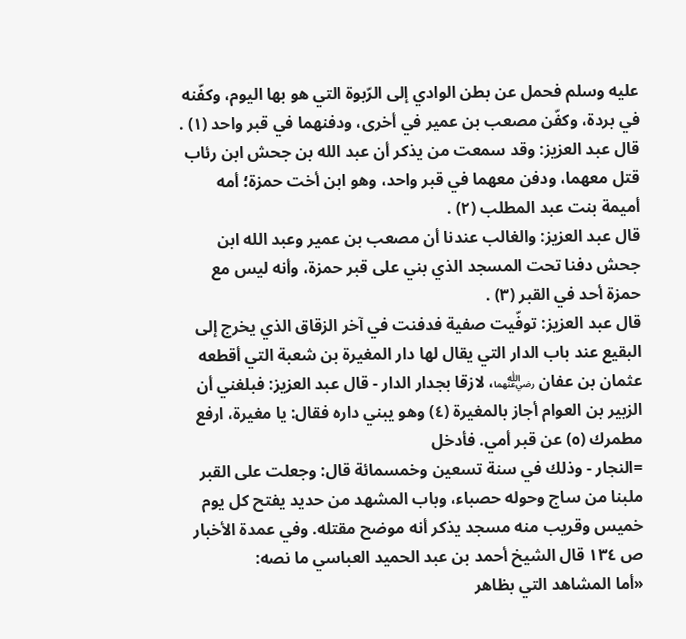عليه وسلم فحمل عن بطن الوادي إلى الرّبوة التي هو بها اليوم، وكفّنه في بردة، وكفّن مصعب بن عمير في أخرى، ودفنهما في قبر واحد (١) .
قال عبد العزيز: وقد سمعت من يذكر أن عبد الله بن جحش ابن رئاب قتل معهما، ودفن معهما في قبر واحد، وهو ابن أخت حمزة؛ أمه أميمة بنت عبد المطلب (٢) .
قال عبد العزيز: والغالب عندنا أن مصعب بن عمير وعبد الله ابن جحش دفنا تحت المسجد الذي بني على قبر حمزة، وأنه ليس مع حمزة أحد في القبر (٣) .
قال عبد العزيز: توفّيت صفية فدفنت في آخر الزقاق الذي يخرج إلى البقيع عند باب الدار التي يقال لها دار المغيرة بن شعبة التي أقطعه عثمان بن عفان ﵄، لازقا بجدار الدار - قال عبد العزيز: فبلغني أن الزبير بن العوام أجاز بالمغيرة (٤) وهو يبني داره فقال: يا مغيرة، ارفع مطمرك (٥) عن قبر أمي. فأدخل
=النجار - وذلك في سنة تسعين وخمسمائة قال: وجعلت على القبر ملبنا من ساج وحوله حصباء، وباب المشهد من حديد يفتح كل يوم خميس وقريب منه مسجد يذكر أنه موضح مقتله. وفي عمدة الأخبار ص ١٣٤ قال الشيخ أحمد بن عبد الحميد العباسي ما نصه:
«أما المشاهد التي بظاهر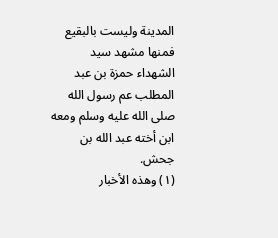المدينة وليست بالبقيع فمنها مشهد سيد الشهداء حمزة بن عبد المطلب عم رسول الله صلى الله عليه وسلم ومعه ابن أخته عبد الله بن جحش.
(١) وهذه الأخبار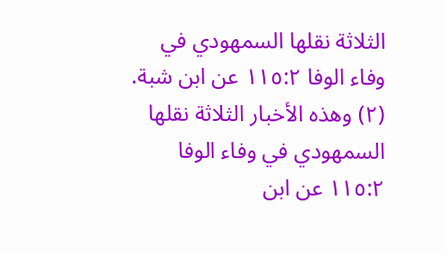الثلاثة نقلها السمهودي في وفاء الوفا ١١٥:٢ عن ابن شبة.
(٢) وهذه الأخبار الثلاثة نقلها السمهودي في وفاء الوفا ١١٥:٢ عن ابن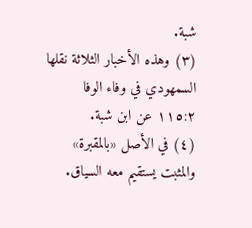شبة.
(٣) وهذه الأخبار الثلاثة نقلها السمهودي في وفاء الوفا ١١٥:٢ عن ابن شبة.
(٤) في الأصل «بالمقبرة» والمثبت يستقيم معه السياق.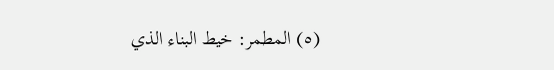(٥) المطمر: خيط البناء الذي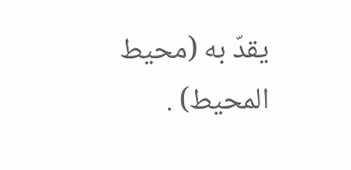يقدّ به (محيط المحيط) .